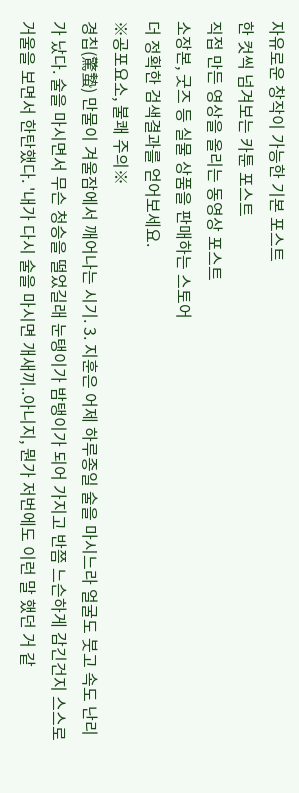자유로운 창작이 가능한 기본 포스트
한 컷씩 넘겨보는 카툰 포스트
직접 만든 영상을 올리는 동영상 포스트
소장본, 굿즈 등 실물 상품을 판매하는 스토어
더 정확한 검색결과를 얻어보세요.
※공포요소, 불쾌 주의※
경칩(驚蟄) 만물이 겨울잠에서 깨어나는 시기. 3. 지훈은 어제 하루종일 술을 마시느라 얼굴도 붓고 속도 난리가 났다. 술을 마시면서 무슨 청승을 떨었길래 눈탱이가 밤탱이가 되어 가지고 반쯤 느슨하게 감긴건지 스스로 거울을 보면서 한탄했다. '내가 다시 술을 마시면 개새끼..아니지, 뭔가 저번에도 이런 말 했던 거 같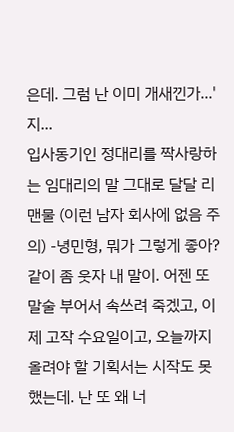은데. 그럼 난 이미 개새낀가...' 지...
입사동기인 정대리를 짝사랑하는 임대리의 말 그대로 달달 리맨물 (이런 남자 회사에 없음 주의) -녕민형, 뭐가 그렇게 좋아? 같이 좀 웃자 내 말이. 어젠 또 말술 부어서 속쓰려 죽겠고, 이제 고작 수요일이고, 오늘까지 올려야 할 기획서는 시작도 못했는데. 난 또 왜 너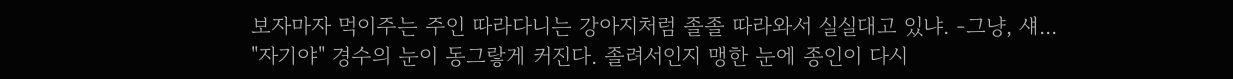보자마자 먹이주는 주인 따라다니는 강아지처럼 졸졸 따라와서 실실대고 있냐. -그냥, 섀...
"자기야" 경수의 눈이 동그랗게 커진다. 졸려서인지 맹한 눈에 종인이 다시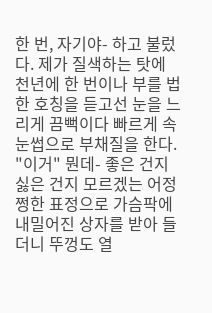한 번, 자기야- 하고 불렀다. 제가 질색하는 탓에 천년에 한 번이나 부를 법한 호칭을 듣고선 눈을 느리게 끔뻑이다 빠르게 속눈썹으로 부채질을 한다. "이거" 뭔데- 좋은 건지 싫은 건지 모르겠는 어정쩡한 표정으로 가슴팍에 내밀어진 상자를 받아 들더니 뚜껑도 열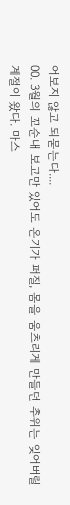어보지 않고 되묻는다....
00. 3월의 꼬순내 보고만 있어도 온기가 퍼질, 몸을 움츠리게 만들던 추위는 잊어버릴 계절이 왔다. 마스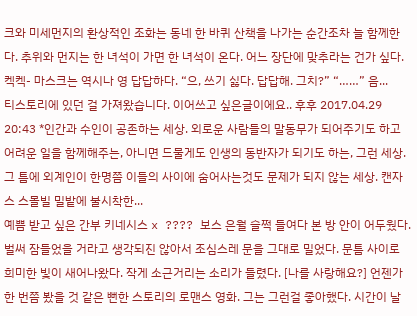크와 미세먼지의 환상적인 조화는 동네 한 바퀴 산책을 나가는 순간조차 늘 함께한다. 추위와 먼지는 한 녀석이 가면 한 녀석이 온다. 어느 장단에 맞추라는 건가 싶다. 켁켁- 마스크는 역시나 영 답답하다. “으, 쓰기 싫다. 답답해. 그치?” “……” 음...
티스토리에 있던 걸 가져왔습니다. 이어쓰고 싶은글이에요.. 후후 2017.04.29 20:43 *인간과 수인이 공존하는 세상. 외로운 사람들의 말동무가 되어주기도 하고 어려운 일을 함께해주는, 아니면 드물게도 인생의 동반자가 되기도 하는, 그런 세상. 그 틈에 외계인이 한명쯤 이들의 사이에 숨어사는것도 문제가 되지 않는 세상. 캔자스 스몰빌 밀밭에 불시착한...
예쁨 받고 싶은 간부 키네시스 x ???? 보스 은월 슬쩍 들여다 본 방 안이 어두웠다. 벌써 잠들었을 거라고 생각되진 않아서 조심스레 문을 그대로 밀었다. 문틈 사이로 희미한 빛이 새어나왔다. 작게 소근거리는 소리가 들렸다. [나를 사랑해요?] 언젠가 한 번쯤 봤을 것 같은 뻔한 스토리의 로맨스 영화. 그는 그런걸 좋아했다. 시간이 날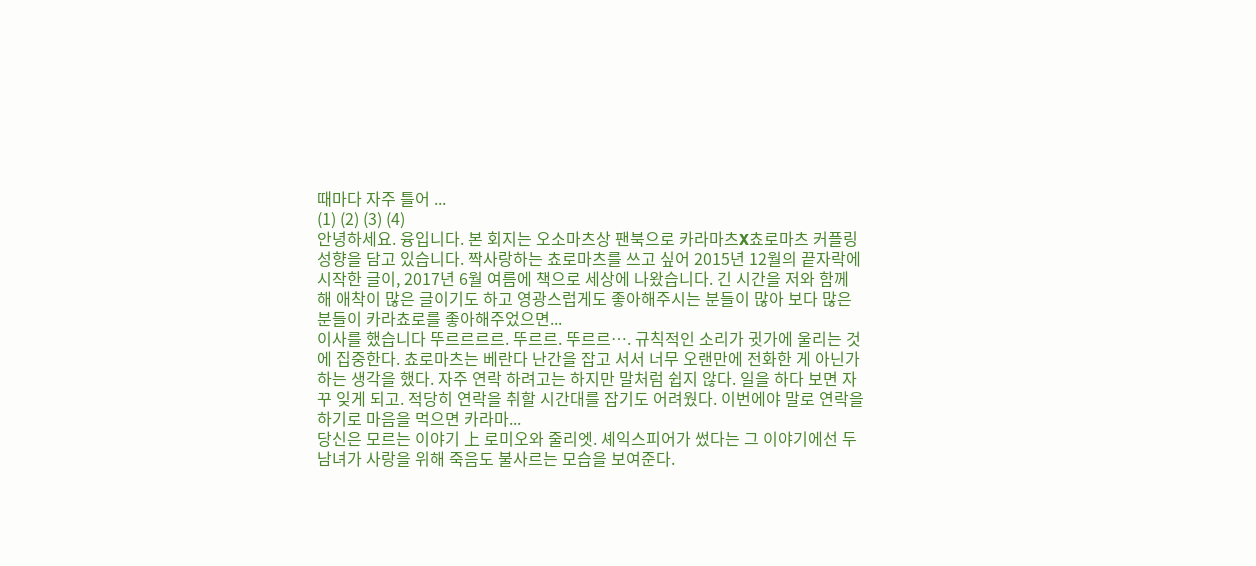때마다 자주 틀어 ...
(1) (2) (3) (4)
안녕하세요. 융입니다. 본 회지는 오소마츠상 팬북으로 카라마츠X쵸로마츠 커플링 성향을 담고 있습니다. 짝사랑하는 쵸로마츠를 쓰고 싶어 2015년 12월의 끝자락에 시작한 글이, 2017년 6월 여름에 책으로 세상에 나왔습니다. 긴 시간을 저와 함께 해 애착이 많은 글이기도 하고 영광스럽게도 좋아해주시는 분들이 많아 보다 많은 분들이 카라쵸로를 좋아해주었으면...
이사를 했습니다 뚜르르르르. 뚜르르. 뚜르르…. 규칙적인 소리가 귓가에 울리는 것에 집중한다. 쵸로마츠는 베란다 난간을 잡고 서서 너무 오랜만에 전화한 게 아닌가 하는 생각을 했다. 자주 연락 하려고는 하지만 말처럼 쉽지 않다. 일을 하다 보면 자꾸 잊게 되고. 적당히 연락을 취할 시간대를 잡기도 어려웠다. 이번에야 말로 연락을 하기로 마음을 먹으면 카라마...
당신은 모르는 이야기 上 로미오와 줄리엣. 셰익스피어가 썼다는 그 이야기에선 두 남녀가 사랑을 위해 죽음도 불사르는 모습을 보여준다.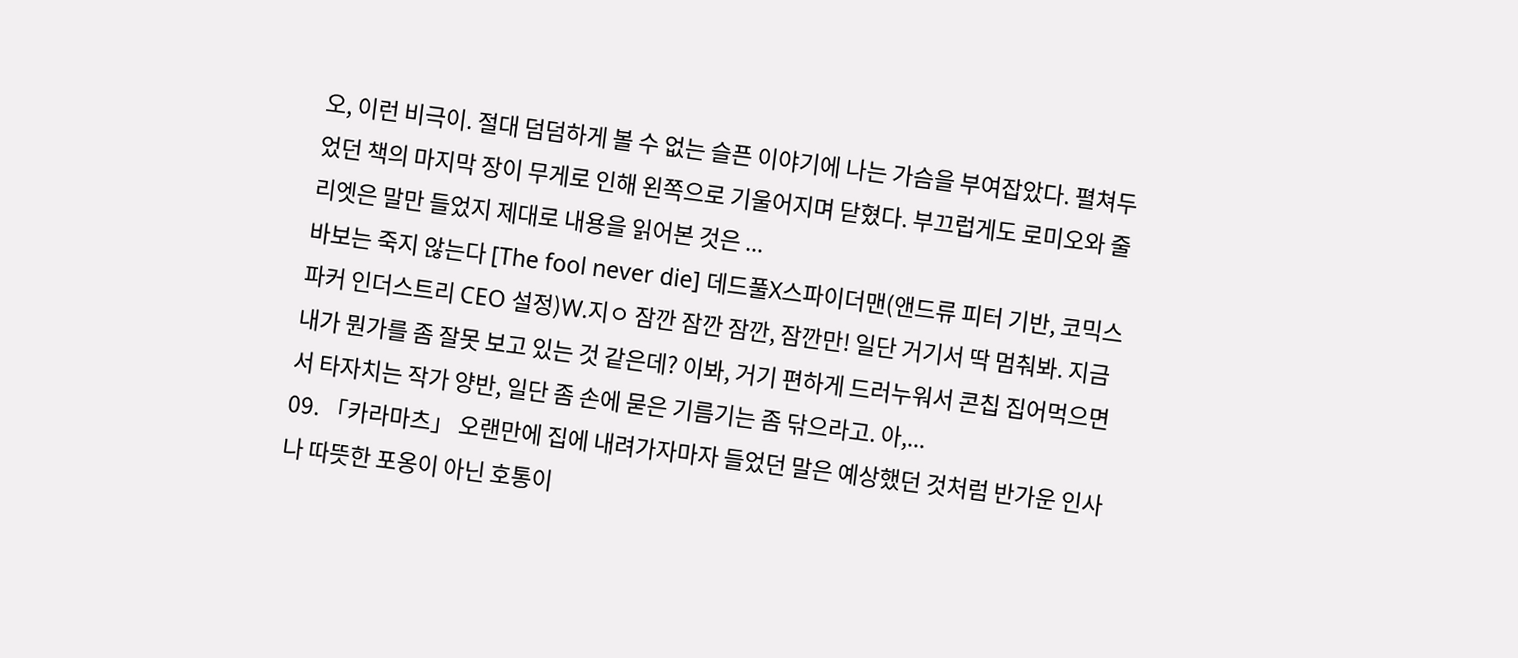오, 이런 비극이. 절대 덤덤하게 볼 수 없는 슬픈 이야기에 나는 가슴을 부여잡았다. 펼쳐두었던 책의 마지막 장이 무게로 인해 왼쪽으로 기울어지며 닫혔다. 부끄럽게도 로미오와 줄리엣은 말만 들었지 제대로 내용을 읽어본 것은 ...
바보는 죽지 않는다 [The fool never die] 데드풀X스파이더맨(앤드류 피터 기반, 코믹스 파커 인더스트리 CEO 설정)W.지ㅇ 잠깐 잠깐 잠깐, 잠깐만! 일단 거기서 딱 멈춰봐. 지금 내가 뭔가를 좀 잘못 보고 있는 것 같은데? 이봐, 거기 편하게 드러누워서 콘칩 집어먹으면서 타자치는 작가 양반, 일단 좀 손에 묻은 기름기는 좀 닦으라고. 아,...
09. 「카라마츠」 오랜만에 집에 내려가자마자 들었던 말은 예상했던 것처럼 반가운 인사나 따뜻한 포옹이 아닌 호통이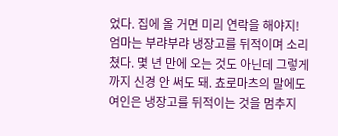었다. 집에 올 거면 미리 연락을 해야지! 엄마는 부랴부랴 냉장고를 뒤적이며 소리쳤다. 몇 년 만에 오는 것도 아닌데 그렇게까지 신경 안 써도 돼. 쵸로마츠의 말에도 여인은 냉장고를 뒤적이는 것을 멈추지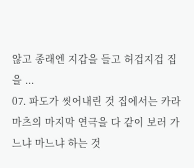않고 종래엔 지갑을 들고 허겁지겁 집을 ...
07. 파도가 씻어내린 것 집에서는 카라마츠의 마지막 연극을 다 같이 보러 가느냐 마느냐 하는 것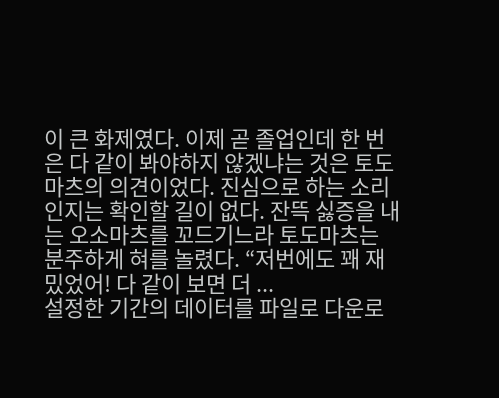이 큰 화제였다. 이제 곧 졸업인데 한 번은 다 같이 봐야하지 않겠냐는 것은 토도마츠의 의견이었다. 진심으로 하는 소리인지는 확인할 길이 없다. 잔뜩 싫증을 내는 오소마츠를 꼬드기느라 토도마츠는 분주하게 혀를 놀렸다. “저번에도 꽤 재밌었어! 다 같이 보면 더 ...
설정한 기간의 데이터를 파일로 다운로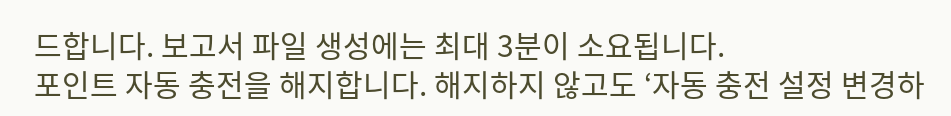드합니다. 보고서 파일 생성에는 최대 3분이 소요됩니다.
포인트 자동 충전을 해지합니다. 해지하지 않고도 ‘자동 충전 설정 변경하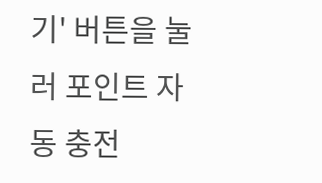기' 버튼을 눌러 포인트 자동 충전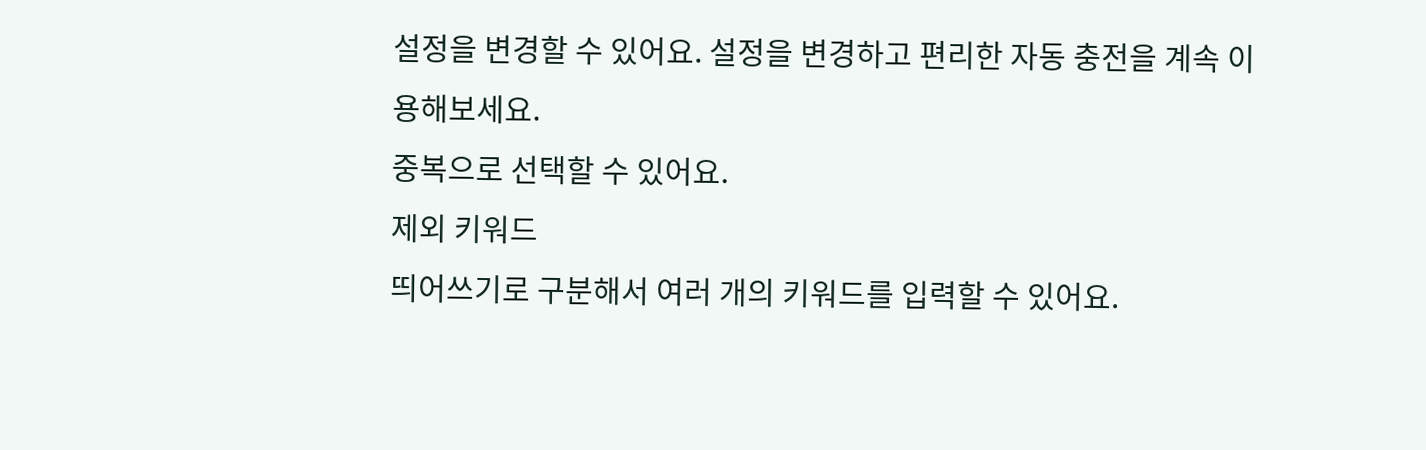설정을 변경할 수 있어요. 설정을 변경하고 편리한 자동 충전을 계속 이용해보세요.
중복으로 선택할 수 있어요.
제외 키워드
띄어쓰기로 구분해서 여러 개의 키워드를 입력할 수 있어요.